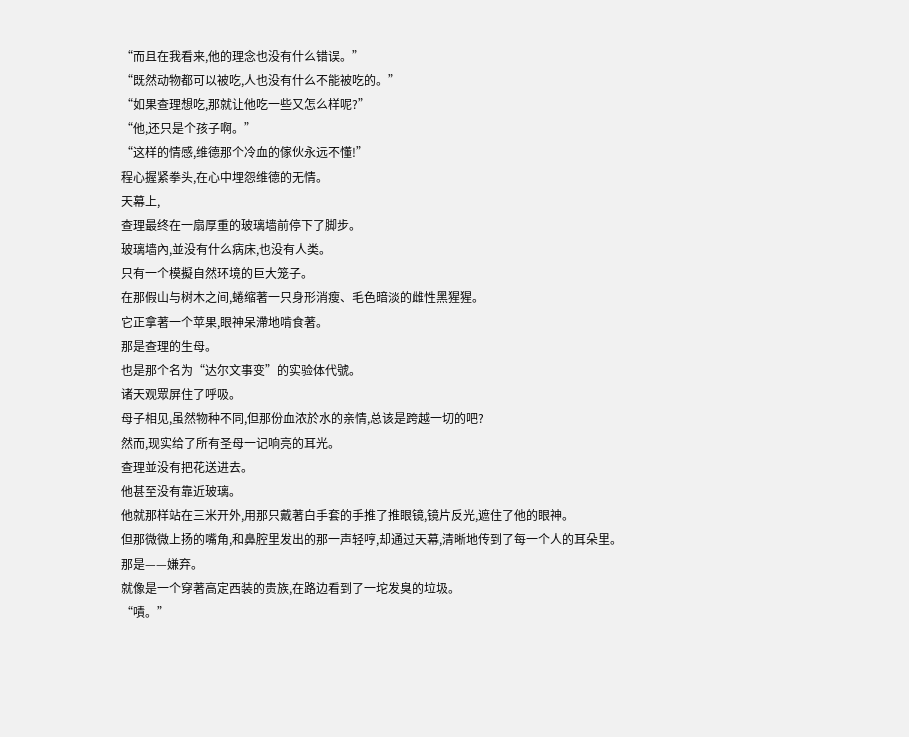“而且在我看来,他的理念也没有什么错误。”
“既然动物都可以被吃,人也没有什么不能被吃的。”
“如果查理想吃,那就让他吃一些又怎么样呢?”
“他,还只是个孩子啊。”
“这样的情感,维德那个冷血的傢伙永远不懂!”
程心握紧拳头,在心中埋怨维德的无情。
天幕上,
查理最终在一扇厚重的玻璃墙前停下了脚步。
玻璃墙內,並没有什么病床,也没有人类。
只有一个模擬自然环境的巨大笼子。
在那假山与树木之间,蜷缩著一只身形消瘦、毛色暗淡的雌性黑猩猩。
它正拿著一个苹果,眼神呆滯地啃食著。
那是查理的生母。
也是那个名为“达尔文事变”的实验体代號。
诸天观眾屏住了呼吸。
母子相见,虽然物种不同,但那份血浓於水的亲情,总该是跨越一切的吧?
然而,现实给了所有圣母一记响亮的耳光。
查理並没有把花送进去。
他甚至没有靠近玻璃。
他就那样站在三米开外,用那只戴著白手套的手推了推眼镜,镜片反光,遮住了他的眼神。
但那微微上扬的嘴角,和鼻腔里发出的那一声轻哼,却通过天幕,清晰地传到了每一个人的耳朵里。
那是——嫌弃。
就像是一个穿著高定西装的贵族,在路边看到了一坨发臭的垃圾。
“嘖。”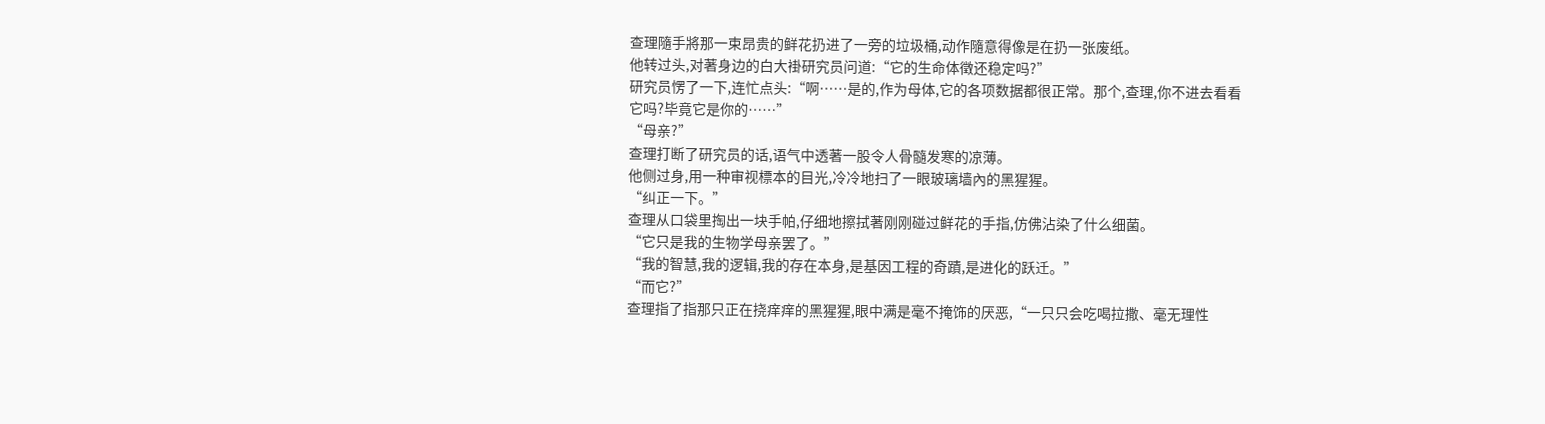查理隨手將那一束昂贵的鲜花扔进了一旁的垃圾桶,动作隨意得像是在扔一张废纸。
他转过头,对著身边的白大褂研究员问道:“它的生命体徵还稳定吗?”
研究员愣了一下,连忙点头:“啊……是的,作为母体,它的各项数据都很正常。那个,查理,你不进去看看它吗?毕竟它是你的……”
“母亲?”
查理打断了研究员的话,语气中透著一股令人骨髓发寒的凉薄。
他侧过身,用一种审视標本的目光,冷冷地扫了一眼玻璃墙內的黑猩猩。
“纠正一下。”
查理从口袋里掏出一块手帕,仔细地擦拭著刚刚碰过鲜花的手指,仿佛沾染了什么细菌。
“它只是我的生物学母亲罢了。”
“我的智慧,我的逻辑,我的存在本身,是基因工程的奇蹟,是进化的跃迁。”
“而它?”
查理指了指那只正在挠痒痒的黑猩猩,眼中满是毫不掩饰的厌恶,“一只只会吃喝拉撒、毫无理性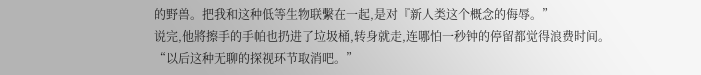的野兽。把我和这种低等生物联繫在一起,是对『新人类这个概念的侮辱。”
说完,他將擦手的手帕也扔进了垃圾桶,转身就走,连哪怕一秒钟的停留都觉得浪费时间。
“以后这种无聊的探视环节取消吧。”